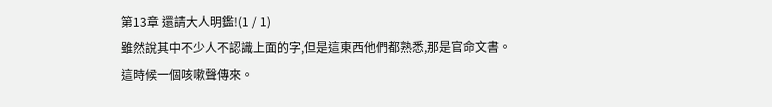第13章 還請大人明鑑!(1 / 1)
雖然說其中不少人不認識上面的字,但是這東西他們都熟悉,那是官命文書。
這時候一個咳嗽聲傳來。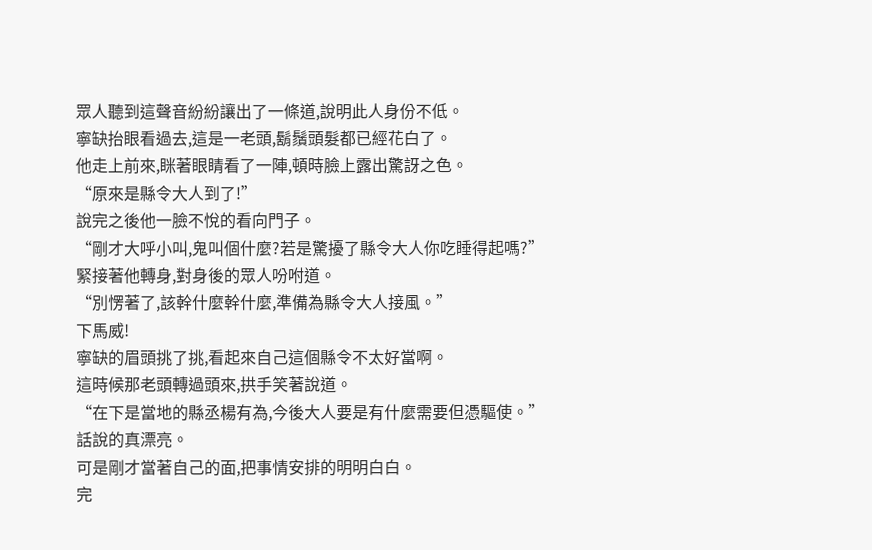眾人聽到這聲音紛紛讓出了一條道,說明此人身份不低。
寧缺抬眼看過去,這是一老頭,鬍鬚頭髮都已經花白了。
他走上前來,眯著眼睛看了一陣,頓時臉上露出驚訝之色。
“原來是縣令大人到了!”
說完之後他一臉不悅的看向門子。
“剛才大呼小叫,鬼叫個什麼?若是驚擾了縣令大人你吃睡得起嗎?”
緊接著他轉身,對身後的眾人吩咐道。
“別愣著了,該幹什麼幹什麼,準備為縣令大人接風。”
下馬威!
寧缺的眉頭挑了挑,看起來自己這個縣令不太好當啊。
這時候那老頭轉過頭來,拱手笑著說道。
“在下是當地的縣丞楊有為,今後大人要是有什麼需要但憑驅使。”
話說的真漂亮。
可是剛才當著自己的面,把事情安排的明明白白。
完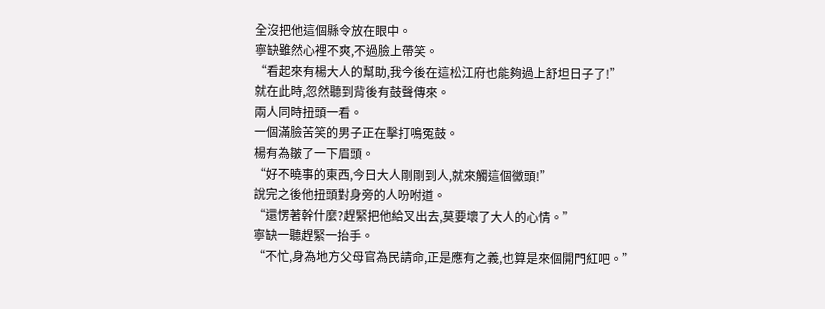全沒把他這個縣令放在眼中。
寧缺雖然心裡不爽,不過臉上帶笑。
“看起來有楊大人的幫助,我今後在這松江府也能夠過上舒坦日子了!”
就在此時,忽然聽到背後有鼓聲傳來。
兩人同時扭頭一看。
一個滿臉苦笑的男子正在擊打鳴冤鼓。
楊有為皺了一下眉頭。
“好不曉事的東西,今日大人剛剛到人,就來觸這個黴頭!”
說完之後他扭頭對身旁的人吩咐道。
“還愣著幹什麼?趕緊把他給叉出去,莫要壞了大人的心情。”
寧缺一聽趕緊一抬手。
“不忙,身為地方父母官為民請命,正是應有之義,也算是來個開門紅吧。”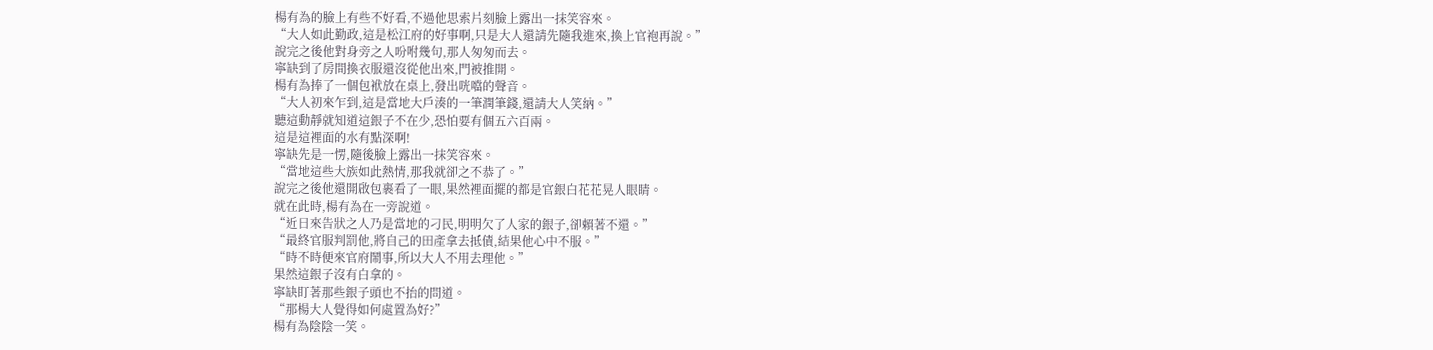楊有為的臉上有些不好看,不過他思索片刻臉上露出一抹笑容來。
“大人如此勤政,這是松江府的好事啊,只是大人還請先隨我進來,換上官袍再說。”
說完之後他對身旁之人吩咐幾句,那人匆匆而去。
寧缺到了房間換衣服還沒從他出來,門被推開。
楊有為捧了一個包袱放在桌上,發出咣噹的聲音。
“大人初來乍到,這是當地大戶湊的一筆潤筆錢,還請大人笑納。”
聽這動靜就知道這銀子不在少,恐怕要有個五六百兩。
這是這裡面的水有點深啊!
寧缺先是一愣,隨後臉上露出一抹笑容來。
“當地這些大族如此熱情,那我就卻之不恭了。”
說完之後他還開啟包裹看了一眼,果然裡面擺的都是官銀白花花晃人眼睛。
就在此時,楊有為在一旁說道。
“近日來告狀之人乃是當地的刁民,明明欠了人家的銀子,卻賴著不還。”
“最終官服判罰他,將自己的田產拿去抵債,結果他心中不服。”
“時不時便來官府鬧事,所以大人不用去理他。”
果然這銀子沒有白拿的。
寧缺盯著那些銀子頭也不抬的問道。
“那楊大人覺得如何處置為好?”
楊有為陰陰一笑。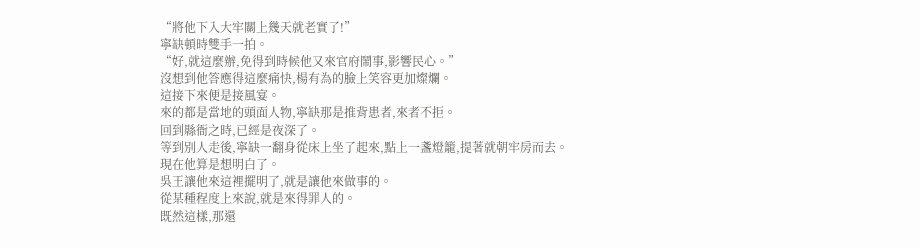“將他下入大牢關上幾天就老實了!”
寧缺頓時雙手一拍。
“好,就這麼辦,免得到時候他又來官府鬧事,影響民心。”
沒想到他答應得這麼痛快,楊有為的臉上笑容更加燦爛。
這接下來便是接風宴。
來的都是當地的頭面人物,寧缺那是推背患者,來者不拒。
回到縣衙之時,已經是夜深了。
等到別人走後,寧缺一翻身從床上坐了起來,點上一盞燈籠,提著就朝牢房而去。
現在他算是想明白了。
吳王讓他來這裡擺明了,就是讓他來做事的。
從某種程度上來說,就是來得罪人的。
既然這樣,那還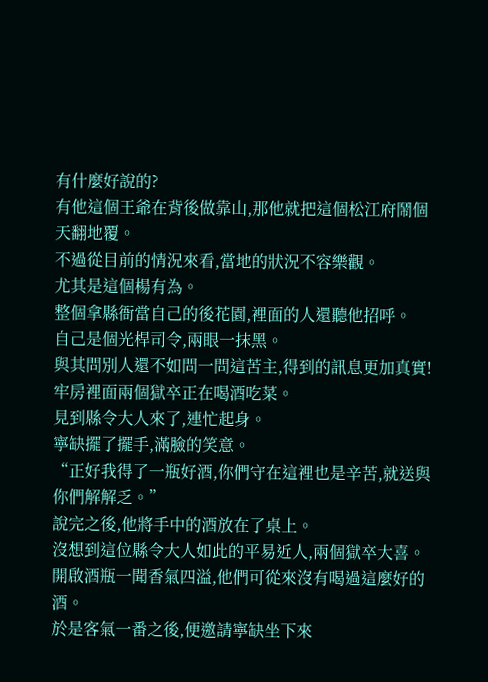有什麼好說的?
有他這個王爺在背後做靠山,那他就把這個松江府鬧個天翻地覆。
不過從目前的情況來看,當地的狀況不容樂觀。
尤其是這個楊有為。
整個拿縣衙當自己的後花園,裡面的人還聽他招呼。
自己是個光桿司令,兩眼一抹黑。
與其問別人還不如問一問這苦主,得到的訊息更加真實!
牢房裡面兩個獄卒正在喝酒吃菜。
見到縣令大人來了,連忙起身。
寧缺擺了擺手,滿臉的笑意。
“正好我得了一瓶好酒,你們守在這裡也是辛苦,就送與你們解解乏。”
說完之後,他將手中的酒放在了桌上。
沒想到這位縣令大人如此的平易近人,兩個獄卒大喜。
開啟酒瓶一聞香氣四溢,他們可從來沒有喝過這麼好的酒。
於是客氣一番之後,便邀請寧缺坐下來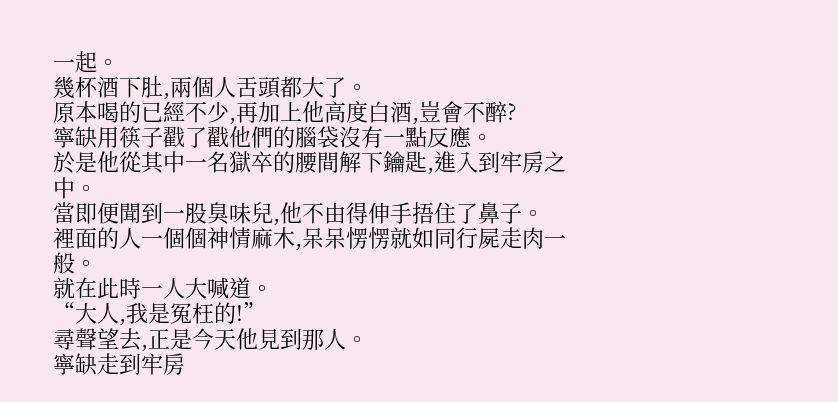一起。
幾杯酒下肚,兩個人舌頭都大了。
原本喝的已經不少,再加上他高度白酒,豈會不醉?
寧缺用筷子戳了戳他們的腦袋沒有一點反應。
於是他從其中一名獄卒的腰間解下鑰匙,進入到牢房之中。
當即便聞到一股臭味兒,他不由得伸手捂住了鼻子。
裡面的人一個個神情麻木,呆呆愣愣就如同行屍走肉一般。
就在此時一人大喊道。
“大人,我是冤枉的!”
尋聲望去,正是今天他見到那人。
寧缺走到牢房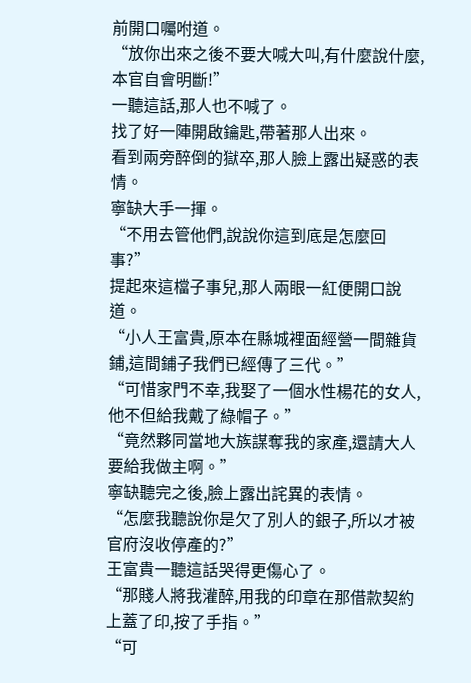前開口囑咐道。
“放你出來之後不要大喊大叫,有什麼說什麼,本官自會明斷!”
一聽這話,那人也不喊了。
找了好一陣開啟鑰匙,帶著那人出來。
看到兩旁醉倒的獄卒,那人臉上露出疑惑的表情。
寧缺大手一揮。
“不用去管他們,說說你這到底是怎麼回事?”
提起來這檔子事兒,那人兩眼一紅便開口說道。
“小人王富貴,原本在縣城裡面經營一間雜貨鋪,這間鋪子我們已經傳了三代。”
“可惜家門不幸,我娶了一個水性楊花的女人,他不但給我戴了綠帽子。”
“竟然夥同當地大族謀奪我的家產,還請大人要給我做主啊。”
寧缺聽完之後,臉上露出詫異的表情。
“怎麼我聽說你是欠了別人的銀子,所以才被官府沒收停產的?”
王富貴一聽這話哭得更傷心了。
“那賤人將我灌醉,用我的印章在那借款契約上蓋了印,按了手指。”
“可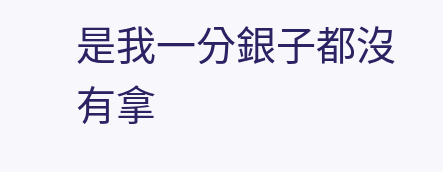是我一分銀子都沒有拿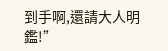到手啊,還請大人明鑑!”